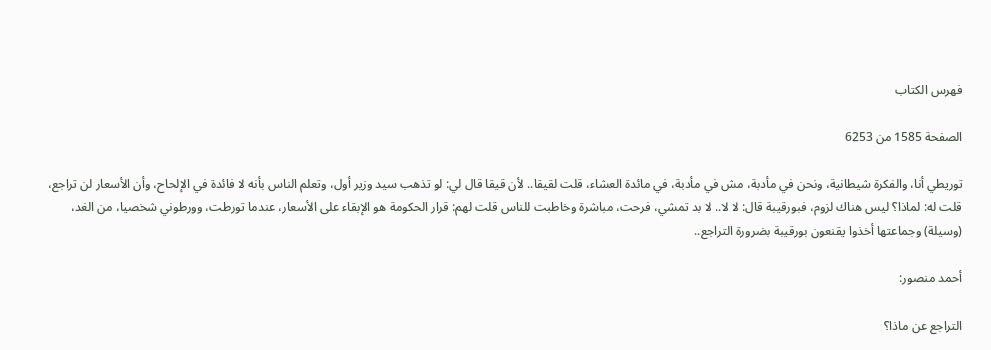فهرس الكتاب

الصفحة 1585 من 6253

توريطي أنا، والفكرة شيطانية، ونحن في مأدبة، مش في مأدبة، في مائدة العشاء، قلت لقيقا.. لأن قيقا قال لي: لو تذهب سيد وزير أول، وتعلم الناس بأنه لا فائدة في الإلحاح، وأن الأسعار لن تراجع، قلت له: لماذا؟ ليس هناك لزوم، فبورقيبة قال: لا لا.. لا بد تمشي، فرحت، مباشرة وخاطبت للناس قلت لهم: قرار الحكومة هو الإبقاء على الأسعار، عندما تورطت، وورطوني شخصيا، من الغد، (وسيلة) وجماعتها أخذوا يقنعون بورقيبة بضرورة التراجع..

أحمد منصور:

التراجع عن ماذا؟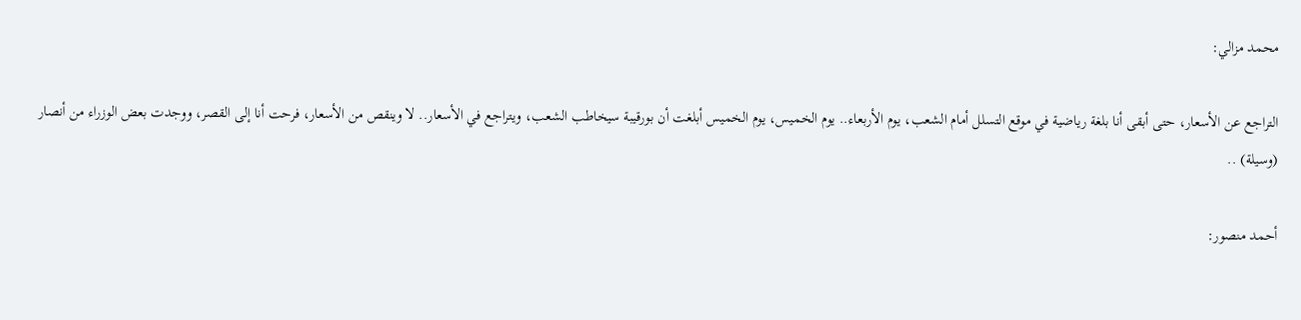محمد مزالي:

التراجع عن الأسعار، حتى أبقى أنا بلغة رياضية في موقع التسلل أمام الشعب، يوم الأربعاء.. يوم الخميس، يوم الخميس أبلغت أن بورقيبة سيخاطب الشعب، ويتراجع في الأسعار.. لا وينقص من الأسعار، فرحت أنا إلى القصر، ووجدت بعض الوزراء من أنصار (وسيلة) ..

أحمد منصور: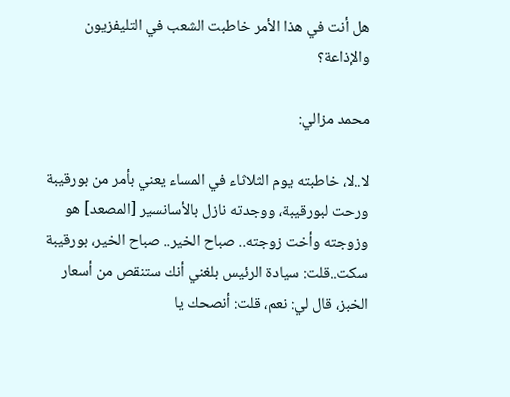هل أنت في هذا الأمر خاطبت الشعب في التليفزيون والإذاعة؟

محمد مزالي:

لا..لا، خاطبته يوم الثلاثاء في المساء يعني بأمر من بورقيبة ورحت لبورقيبة، ووجدته نازل بالأسانسير [المصعد] هو وزوجته وأخت زوجته.. صباح الخير.. صباح الخير، بورقيبة سكت..قلت: سيادة الرئيس بلغني أنك ستنقص من أسعار الخبز، قال لي: نعم، قلت: أنصحك يا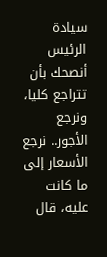سيادة الرئيس أنصحك بأن تتراجع كليا، ونرجع الأجور.. نرجع الأسعار إلى ما كانت عليه، قال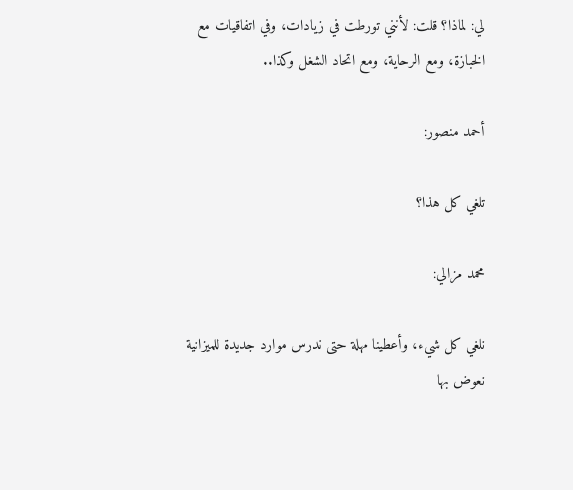لي: لماذا؟ قلت: لأنني تورطت في زيادات، وفي اتفاقيات مع الخبازة، ومع الرحاية، ومع اتحاد الشغل وكذا..

أحمد منصور:

تلغي كل هذا؟

محمد مزالي:

نلغي كل شيء، وأعطينا مهلة حتى ندرس موارد جديدة للميزانية نعوض بها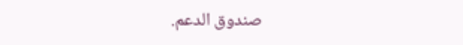صندوق الدعم.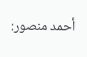أحمد منصور: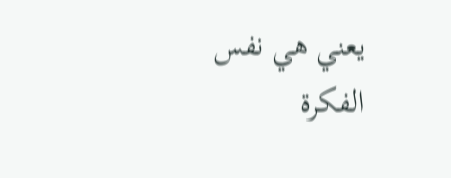يعني هي نفس الفكرة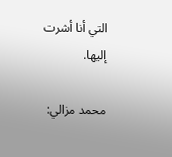التي أنا أشرت إليها.

محمد مزالي: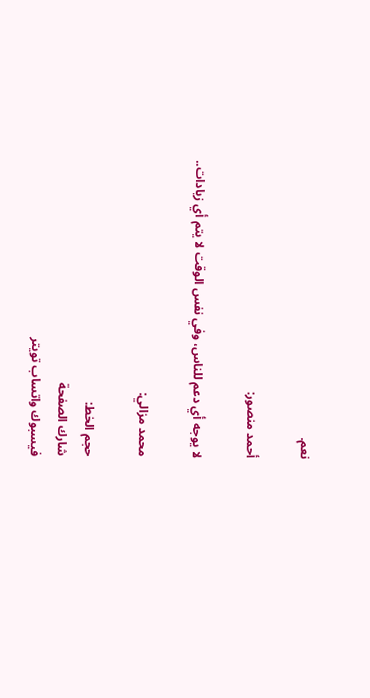نعم.

أحمد منصور:

لا يوجه أي دعم للناس، وفي نفس الوقت لا يتم أي زيادات..

محمد مزالي:

حجم الخط:
شارك الصفحة
فيسبوك واتساب تويتر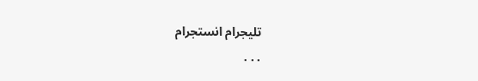تليجرام انستجرام
. . .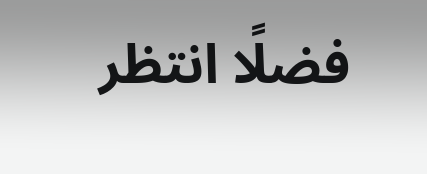فضلًا انتظر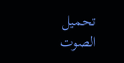تحميل الصوت